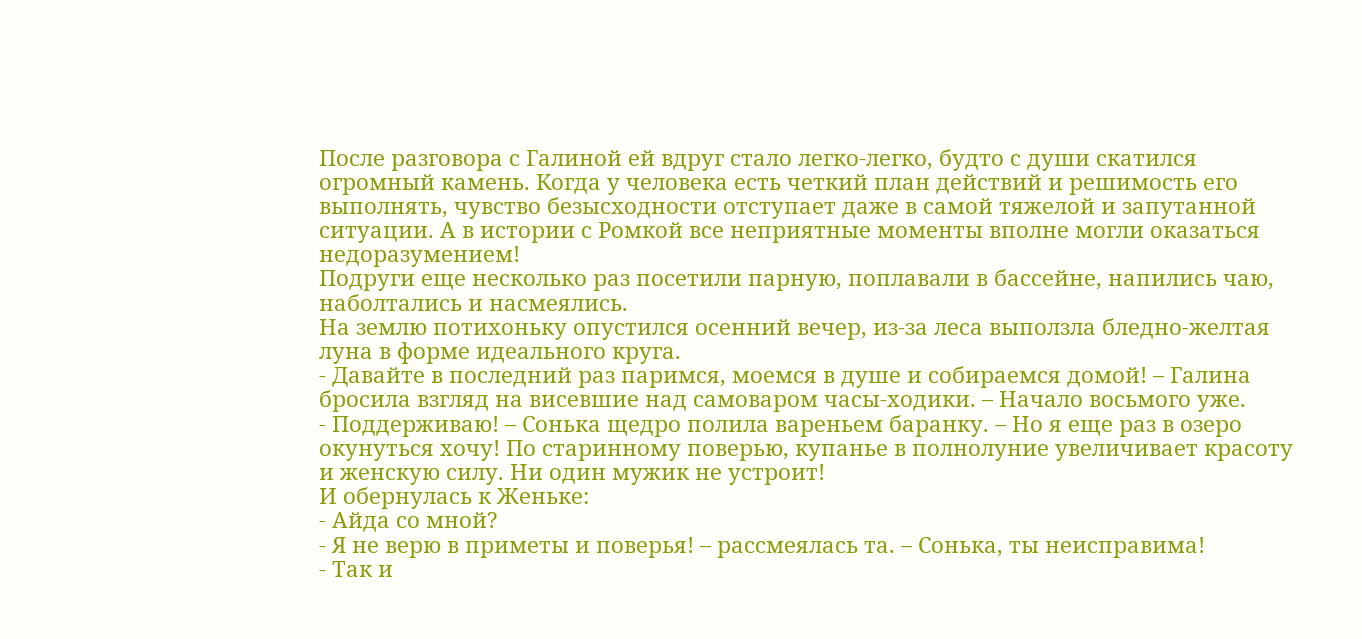После разговора с Галиной ей вдруг стало легко-легко, будто с души скатился огромный камень. Когда у человека есть четкий план действий и решимость его выполнять, чувство безысходности отступает даже в самой тяжелой и запутанной ситуации. А в истории с Ромкой все неприятные моменты вполне могли оказаться недоразумением!
Подруги еще несколько раз посетили парную, поплавали в бассейне, напились чаю, наболтались и насмеялись.
На землю потихоньку опустился осенний вечер, из-за леса выползла бледно-желтая луна в форме идеального круга.
- Давайте в последний раз паримся, моемся в душе и собираемся домой! – Галина бросила взгляд на висевшие над самоваром часы-ходики. – Начало восьмого уже.
- Поддерживаю! – Сонька щедро полила вареньем баранку. – Но я еще раз в озеро окунуться хочу! По старинному поверью, купанье в полнолуние увеличивает красоту и женскую силу. Ни один мужик не устроит!
И обернулась к Женьке:
- Айда со мной?
- Я не верю в приметы и поверья! – рассмеялась та. – Сонька, ты неисправима!
- Так и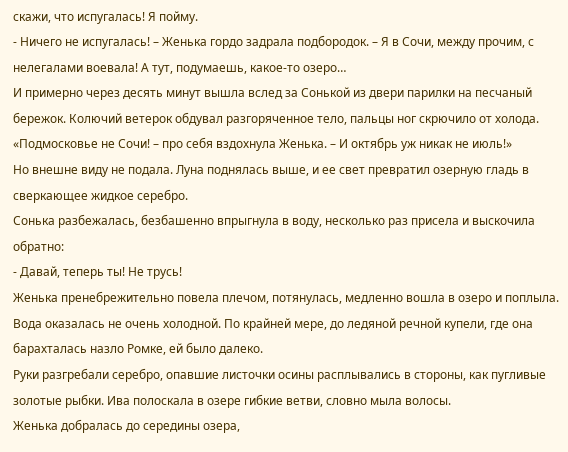скажи, что испугалась! Я пойму.
- Ничего не испугалась! – Женька гордо задрала подбородок. – Я в Сочи, между прочим, с нелегалами воевала! А тут, подумаешь, какое-то озеро…
И примерно через десять минут вышла вслед за Сонькой из двери парилки на песчаный бережок. Колючий ветерок обдувал разгоряченное тело, пальцы ног скрючило от холода.
«Подмосковье не Сочи! – про себя вздохнула Женька. – И октябрь уж никак не июль!»
Но внешне виду не подала. Луна поднялась выше, и ее свет превратил озерную гладь в сверкающее жидкое серебро.
Сонька разбежалась, безбашенно впрыгнула в воду, несколько раз присела и выскочила обратно:
- Давай, теперь ты! Не трусь!
Женька пренебрежительно повела плечом, потянулась, медленно вошла в озеро и поплыла. Вода оказалась не очень холодной. По крайней мере, до ледяной речной купели, где она барахталась назло Ромке, ей было далеко.
Руки разгребали серебро, опавшие листочки осины расплывались в стороны, как пугливые золотые рыбки. Ива полоскала в озере гибкие ветви, словно мыла волосы.
Женька добралась до середины озера,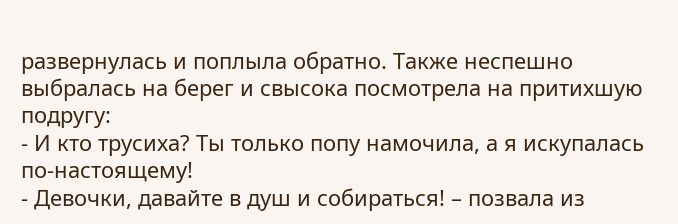развернулась и поплыла обратно. Также неспешно выбралась на берег и свысока посмотрела на притихшую подругу:
- И кто трусиха? Ты только попу намочила, а я искупалась по-настоящему!
- Девочки, давайте в душ и собираться! – позвала из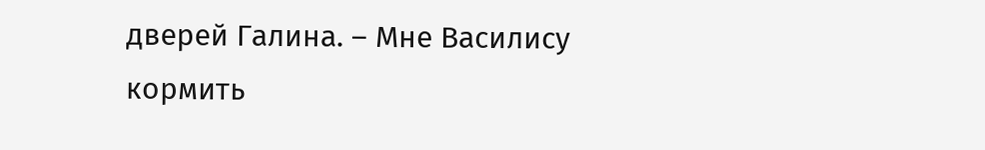дверей Галина. – Мне Василису кормить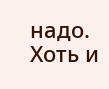надо. Хоть и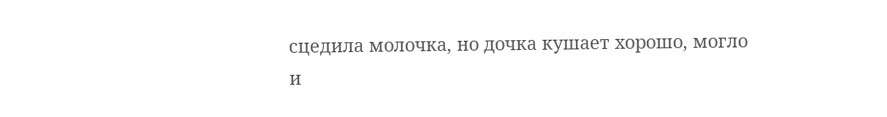сцедила молочка, но дочка кушает хорошо, могло и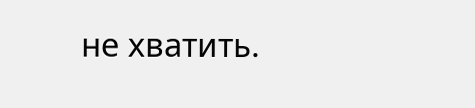не хватить.